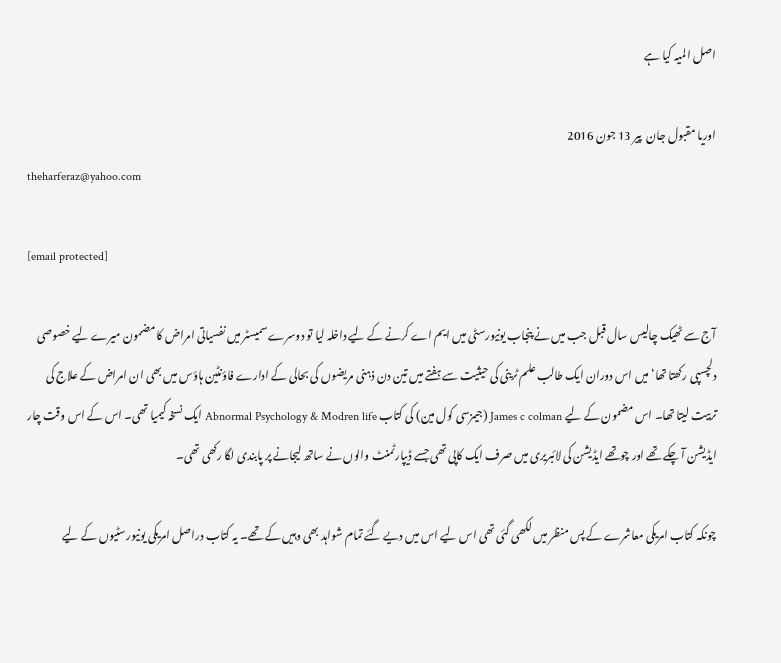اصل المیہ کیا ہے

اوریا مقبول جان  پير 13 جون 2016
theharferaz@yahoo.com

[email protected]

آج سے ٹھیک چالیس سال قبل جب میں نے پنجاب یونیورسٹی میں ایم اے کرنے کے لیے داخلہ لیا تو دوسرے سمیسٹر میں نفسیاتی امراض کا مضمون میرے لیے خصوصی دلچسپی رکھتا تھا‘ میں اس دوران ایک طالب علم ٹرینی کی حیثیت سے ہفتے میں تین دن ذہنی مریضوں کی بحالی کے ادارے فاؤنٹین ہاؤس میں بھی ان امراض کے علاج کی تربیت لیتا تھا۔ اس مضمون کے لیے James c colman (جیمزسی کول مین) کی کتاب Abnormal Psychology & Modren life ایک نسخہ کیمیا تھی۔ اس کے اس وقت چار ایڈیشن آ چکے تھے اور چوتھے ایڈیشن کی لائبریری میں صرف ایک کاپی تھی جسے ڈیپارٹمنٹ والوں نے ساتھ لیجانے پر پابندی لگا رکھی تھی۔

چونکہ کتاب امریکی معاشرے کے پس منظر میں لکھی گئی تھی اس لیے اس میں دیے گئے تمام شواہد بھی وہیں کے تھے۔ یہ کتاب دراصل امریکی یونیورسٹیوں کے لیے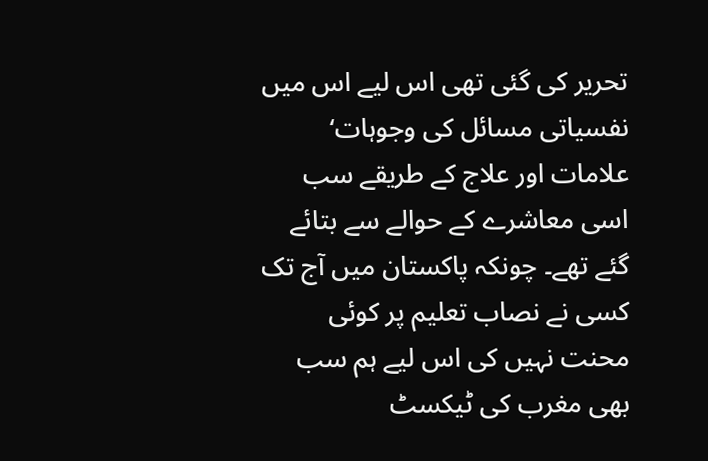تحریر کی گئی تھی اس لیے اس میں نفسیاتی مسائل کی وجوہات‘ علامات اور علاج کے طریقے سب اسی معاشرے کے حوالے سے بتائے گئے تھے۔ چونکہ پاکستان میں آج تک کسی نے نصاب تعلیم پر کوئی محنت نہیں کی اس لیے ہم سب بھی مغرب کی ٹیکسٹ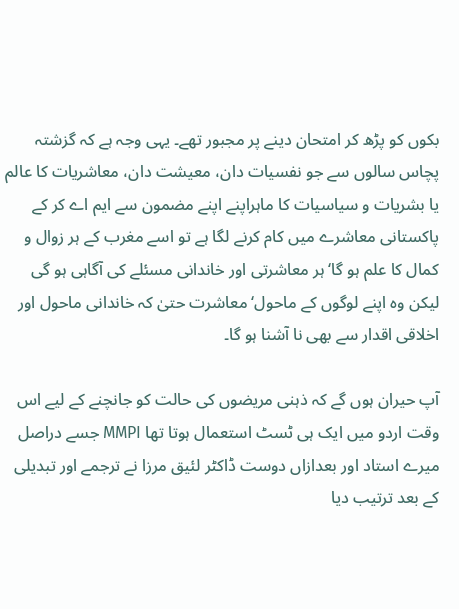بکوں کو پڑھ کر امتحان دینے پر مجبور تھے۔ یہی وجہ ہے کہ گزشتہ پچاس سالوں سے جو نفسیات دان، معیشت دان، معاشریات کا عالم یا بشریات و سیاسیات کا ماہراپنے اپنے مضمون سے ایم اے کر کے پاکستانی معاشرے میں کام کرنے لگا ہے تو اسے مغرب کے ہر زوال و کمال کا علم ہو گا‘ ہر معاشرتی اور خاندانی مسئلے کی آگاہی ہو گی لیکن وہ اپنے لوگوں کے ماحول‘ معاشرت حتیٰ کہ خاندانی ماحول اور اخلاقی اقدار سے بھی نا آشنا ہو گا۔

آپ حیران ہوں گے کہ ذہنی مریضوں کی حالت کو جانچنے کے لیے اس وقت اردو میں ایک ہی ٹسٹ استعمال ہوتا تھا MMPI جسے دراصل میرے استاد اور بعدازاں دوست ڈاکٹر لئیق مرزا نے ترجمے اور تبدیلی کے بعد ترتیب دیا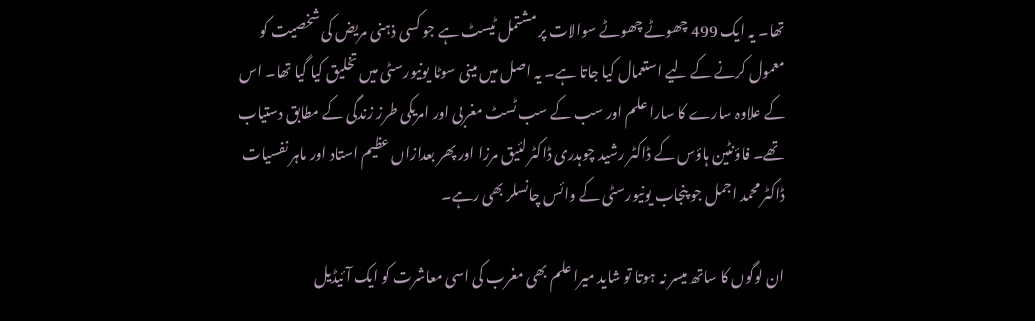تھا۔ یہ ایک 499 چھوٹے چھوٹے سوالات پر مشتمل ٹیسٹ ہے جو کسی ذہنی مریض کی شخصیت کو معمول کرنے کے لیے استعمال کیا جاتا ہے۔ یہ اصل میں مینی سوٹا یونیورسٹی میں تخلیق کیا گیا تھا۔ اس کے علاوہ سارے کا سارا علم اور سب کے سب ٹسٹ مغربی اور امریکی طرز زندگی کے مطابق دستیاب تھے۔ فاؤنٹین ہاؤس کے ڈاکٹر رشید چوہدری ڈاکٹر لئیق مرزا اور پھر بعدازاں عظیم استاد اور ماہر نفسیات ڈاکٹر محمد اجمل جو پنجاب یونیورسٹی کے وائس چانسلر بھی رہے۔

ان لوگوں کا ساتھ میسر نہ ہوتا تو شاید میرا علم بھی مغرب کی اسی معاشرت کو ایک آئیڈیل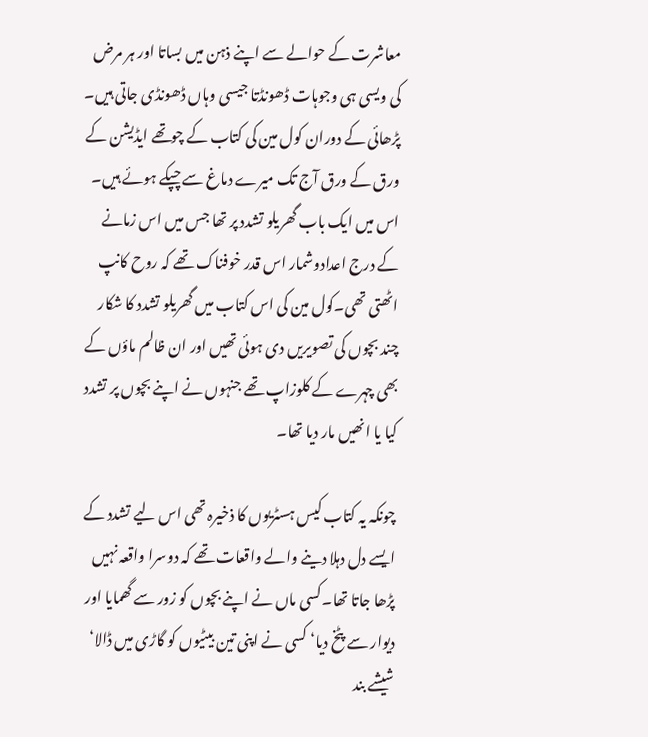معاشرت کے حوالے سے اپنے ذہن میں بساتا اور ہر مرض کی ویسی ہی وجوہات ڈھونڈتا جیسی وہاں ڈھونڈی جاتی ہیں۔ پڑھائی کے دوران کول مین کی کتاب کے چوتھے ایڈیشن کے ورق کے ورق آج تک میرے دماغ سے چپکے ہوئے ہیں۔ اس میں ایک باب گھریلو تشدد پر تھا جس میں اس زمانے کے درج اعدادوشمار اس قدر خوفناک تھے کہ روح کانپ اٹھتی تھی۔کول مین کی اس کتاب میں گھریلو تشدد کا شکار چند بچوں کی تصویریں دی ہوئی تھیں اور ان ظالم ماؤں کے بھی چہرے کے کلوزاپ تھے جنہوں نے اپنے بچوں پر تشدد کیا یا انھیں مار دیا تھا۔

چونکہ یہ کتاب کیس ہسٹریوں کا ذخیرہ تھی اس لیے تشدد کے ایسے دل دہلا دینے والے واقعات تھے کہ دوسرا واقعہ نہیں پڑھا جاتا تھا۔کسی ماں نے اپنے بچوں کو زور سے گھمایا اور دیوار سے پٹخ دیا‘ کسی نے اپنی تین بیٹیوں کو گاڑی میں ڈالا‘ شیشے بند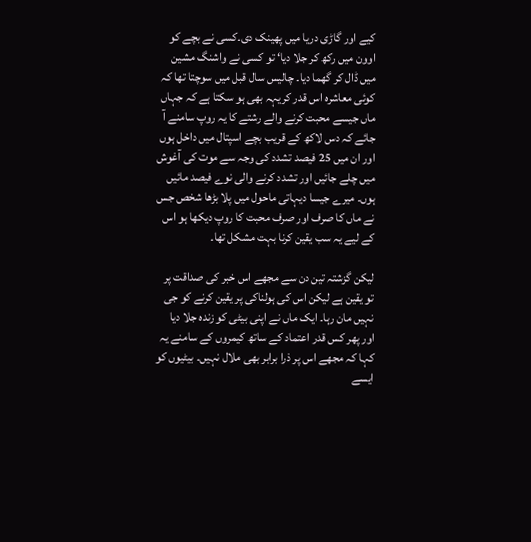کیے اور گاڑی دریا میں پھینک دی۔کسی نے بچے کو اوون میں رکھ کر جلا دیا‘ تو کسی نے واشنگ مشین میں ڈال کر گھما دیا۔ چالیس سال قبل میں سوچتا تھا کہ کوئی معاشرہ اس قدر کریہہ بھی ہو سکتا ہے کہ جہاں ماں جیسے محبت کرنے والے رشتے کا یہ روپ سامنے آ جائے کہ دس لاکھ کے قریب بچے اسپتال میں داخل ہوں اور ان میں 25 فیصد تشدد کی وجہ سے موت کی آغوش میں چلے جائیں اور تشدد کرنے والی نوے فیصد مائیں ہوں۔ میرے جیسا دیہاتی ماحول میں پلا بڑھا شخص جس نے ماں کا صرف اور صرف محبت کا روپ دیکھا ہو اس کے لیے یہ سب یقین کرنا بہت مشکل تھا۔

لیکن گزشتہ تین دن سے مجھے اس خبر کی صداقت پر تو یقین ہے لیکن اس کی ہولناکی پر یقین کرنے کو جی نہیں مان رہا۔ ایک ماں نے اپنی بیٹی کو زندہ جلا دیا اور پھر کس قدر اعتماد کے ساتھ کیمروں کے سامنے یہ کہا کہ مجھے اس پر ذرا برابر بھی ملال نہیں۔ بیٹیوں کو ایسے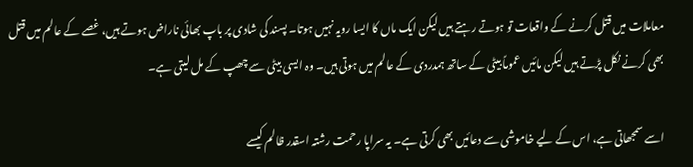معاملات میں قتل کرنے کے واقعات تو ہوتے رہتے ہیں لیکن ایک ماں کا ایسا رویہ نہیں ہوتا۔ پسند کی شادی پر باپ بھائی ناراض ہوتے ہیں، غصے کے عالم میں قتل بھی کرنے نکل پڑتے ہیں لیکن مائیں عموماً بیٹی کے ساتھ ہمدردی کے عالم میں ہوتی ہیں۔ وہ ایسی بیٹی سے چھپ کے مل لیتی ہے۔

اسے سمجھاتی ہے، اس کے لیے خاموشی سے دعائیں بھی کرتی ہے۔ یہ سراپا رحمت رشتہ اسقدر ظالم کیسے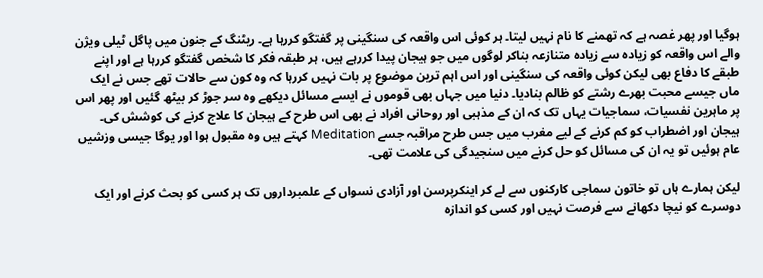ہوگیا اور پھر غصہ ہے کہ تھمنے کا نام نہیں لیتا۔ ہر کوئی اس واقعہ کی سنگینی پر گفتگو کررہا ہے۔ ریٹنگ کے جنون میں پاگل ٹیلی ویژن والے اس واقعہ کو زیادہ سے زیادہ متنازعہ بناکر لوگوں میں جو ہیجان پیدا کررہے ہیں، ہر طبقہ فکر کا شخص گفتگو کررہا ہے اور اپنے طبقے کا دفاع بھی لیکن کوئی واقعہ کی سنگینی اور اس اہم ترین موضوع پر بات نہیں کررہا کہ وہ کون سے حالات تھے جس نے ایک ماں جیسے محبت بھرے رشتے کو ظالم بنادیا۔ دنیا میں جہاں بھی قوموں نے ایسے مسائل دیکھے وہ سر جوڑ کر بیٹھ گئیں اور پھر اس پر ماہرین نفسیات، سماجیات یہاں تک کہ ان کے مذہبی اور روحانی افراد نے بھی اس طرح کے ہیجان کا علاج کرنے کی کوشش کی۔ ہیجان اور اضطراب کو کم کرنے کے لیے مغرب میں جس طرح مراقبہ جسے Meditation کہتے ہیں وہ مقبول ہوا اور یوگا جیسی وزشیں عام ہوئیں تو یہ ان کی مسائل کو حل کرنے میں سنجیدگی کی علامت تھی۔

لیکن ہمارے ہاں تو خاتون سماجی کارکنوں سے لے کر اینکرپرسن اور آزادی نسواں کے علمبرداروں تک ہر کسی کو بحث کرنے اور ایک دوسرے کو نیچا دکھانے سے فرصت نہیں اور کسی کو اندازہ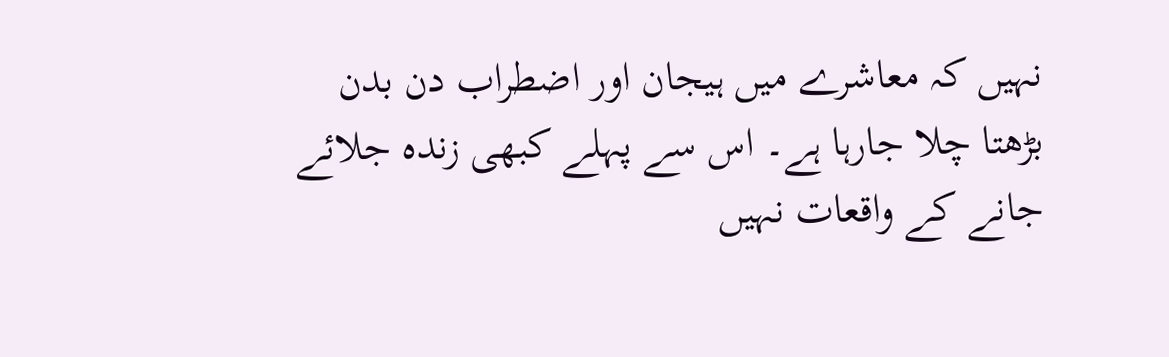نہیں کہ معاشرے میں ہیجان اور اضطراب دن بدن بڑھتا چلا جارہا ہے۔ اس سے پہلے کبھی زندہ جلائے جانے کے واقعات نہیں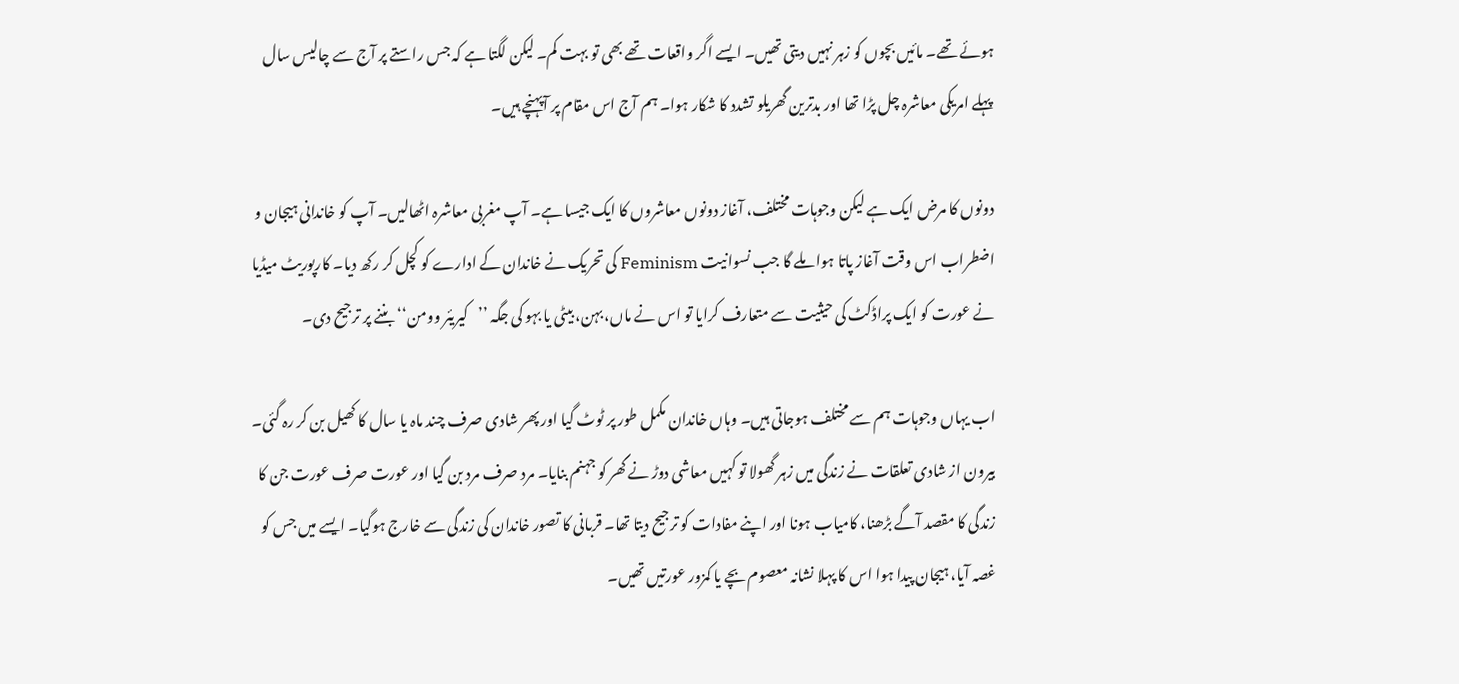ہوئے تھے۔ مائیں بچوں کو زہر نہیں دیتی تھیں۔ ایسے اگر واقعات تھے بھی تو بہت کم۔ لیکن لگتا ہے کہ جس راستے پر آج سے چالیس سال پہلے امریکی معاشرہ چل پڑا تھا اور بدترین گھریلو تشدد کا شکار ہوا۔ ہم آج اس مقام پر آپہنچے ہیں۔

دونوں کا مرض ایک ہے لیکن وجوہات مختلف، آغاز دونوں معاشروں کا ایک جیسا ہے۔ آپ مغربی معاشرہ اٹھالیں۔ آپ کو خاندانی ہیجان و اضطراب اس وقت آغاز پاتا ہوا ملے گا جب نسوانیت Feminism کی تحریک نے خاندان کے ادارے کو کچل کر رکھ دیا۔ کارپوریٹ میڈیا نے عورت کو ایک پراڈکٹ کی حیثیت سے متعارف کرایا تو اس نے ماں، بہن، بیٹی یا بہو کی جگہ ’’کیریئر وومن‘‘ بننے پر ترجیح دی۔

اب یہاں وجوہات ہم سے مختلف ہوجاتی ہیں۔ وہاں خاندان مکمل طور پر ٹوٹ گیا اور پھر شادی صرف چند ماہ یا سال کا کھیل بن کر رہ گئی۔ بیرون از شادی تعلقات نے زندگی میں زہر گھولا تو کہیں معاشی دوڑ نے گھر کو جہنم بنایا۔ مرد صرف مرد بن گیا اور عورت صرف عورت جن کا زندگی کا مقصد آگے بڑھنا، کامیاب ہونا اور اپنے مفادات کو ترجیح دیتا تھا۔ قربانی کا تصور خاندان کی زندگی سے خارج ہوگیا۔ ایسے میں جس کو غصہ آیا، ہیجان پیدا ہوا اس کا پہلا نشانہ معصوم بچے یا کمزور عورتیں تھیں۔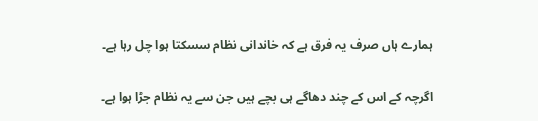ہمارے ہاں صرف یہ فرق ہے کہ خاندانی نظام سسکتا ہوا چل رہا ہے۔

اگرچہ کے اس کے چند دھاگے ہی بچے ہیں جن سے یہ نظام جڑا ہوا ہے۔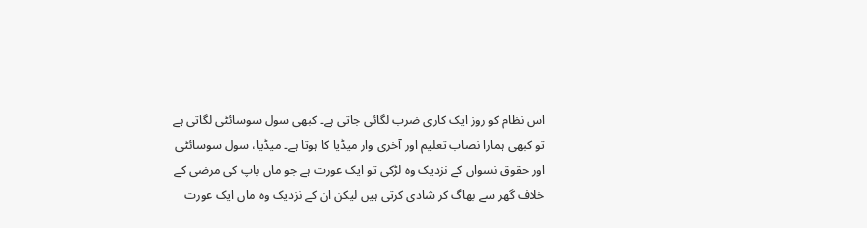اس نظام کو روز ایک کاری ضرب لگائی جاتی ہے۔ کبھی سول سوسائٹی لگاتی ہے تو کبھی ہمارا نصاب تعلیم اور آخری وار میڈیا کا ہوتا ہے۔ میڈیا، سول سوسائٹی اور حقوق نسواں کے نزدیک وہ لڑکی تو ایک عورت ہے جو ماں باپ کی مرضی کے خلاف گھر سے بھاگ کر شادی کرتی ہیں لیکن ان کے نزدیک وہ ماں ایک عورت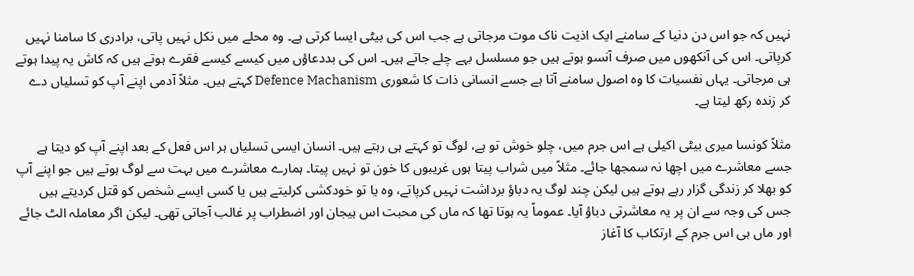نہیں کہ جو اس دن دنیا کے سامنے ایک اذیت ناک موت مرجاتی ہے جب اس کی بیٹی ایسا کرتی ہے۔ وہ محلے میں نکل نہیں پاتی، برادری کا سامنا نہیں کرپاتی۔ اس کی آنکھوں میں صرف آنسو ہوتے ہیں جو مسلسل بہے چلے جاتے ہیں۔ اس کی بددعاؤں میں کیسے کیسے فقرے ہوتے ہیں کہ کاش یہ پیدا ہوتے ہی مرجاتی۔ یہاں نفسیات کا وہ اصول سامنے آتا ہے جسے انسانی ذات کا شعوری Defence Machanism کہتے ہیں۔ مثلاً آدمی اپنے آپ کو تسلیاں دے کر زندہ رکھ لیتا ہے۔

مثلاً کونسا میری بیٹی اکیلی ہے اس جرم میں، چلو خوش تو ہے، لوگ تو کہتے ہی رہتے ہیں۔ انسان ایسی تسلیاں ہر اس فعل کے بعد اپنے آپ کو دیتا ہے جسے معاشرے میں اچھا نہ سمجھا جائے۔ مثلاً میں شراب پیتا ہوں غریبوں کا خون تو نہیں پیتا۔ ہمارے معاشرے میں بہت سے لوگ ہوتے ہیں جو اپنے آپ کو بھلا کر زندگی گزار رہے ہوتے ہیں لیکن چند لوگ یہ دباؤ برداشت نہیں کرپاتے، وہ یا تو خودکشی کرلیتے ہیں یا کسی ایسے شخص کو قتل کردیتے ہیں جس کی وجہ سے ان پر یہ معاشرتی دباؤ آیا۔ عموماً یہ ہوتا تھا کہ ماں کی محبت اس ہیجان اور اضطراب پر غالب آجاتی تھی۔ لیکن اگر معاملہ الٹ جائے اور ماں ہی اس جرم کے ارتکاب کا آغاز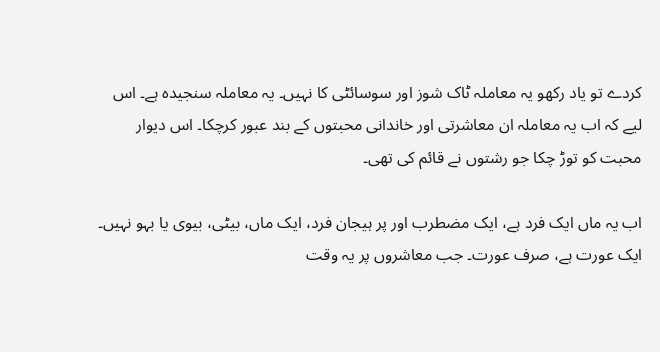کردے تو یاد رکھو یہ معاملہ ٹاک شوز اور سوسائٹی کا نہیں۔ یہ معاملہ سنجیدہ ہے۔ اس لیے کہ اب یہ معاملہ ان معاشرتی اور خاندانی محبتوں کے بند عبور کرچکا۔ اس دیوار محبت کو توڑ چکا جو رشتوں نے قائم کی تھی۔

اب یہ ماں ایک فرد ہے، ایک مضطرب اور پر ہیجان فرد، ایک ماں، بیٹی، بیوی یا بہو نہیں۔ ایک عورت ہے، صرف عورت۔ جب معاشروں پر یہ وقت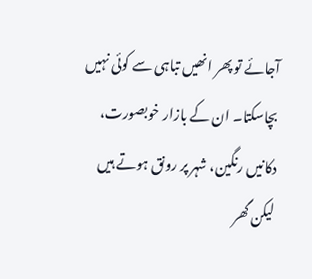آجائے تو پھر انھیں تباہی سے کوئی نہیں بچاسکتا۔ ان کے بازار خوبصورت، دکانیں رنگین، شہر پر رونق ہوتے ہیں لیکن گھر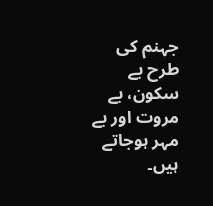جہنم کی طرح بے سکون، بے مروت اور بے مہر ہوجاتے ہیں۔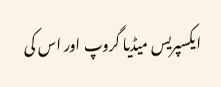ایکسپریس میڈیا گروپ اور اس کی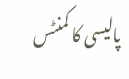پالیسی کا کمنٹس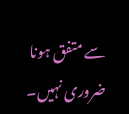سے متفق ہونا ضروری نہیں۔